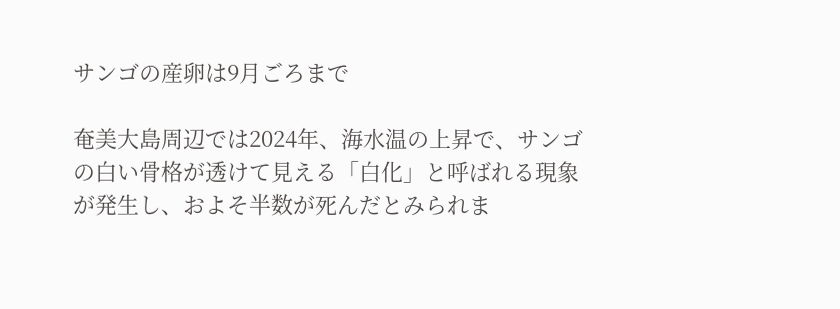サンゴの産卵は9月ごろまで

奄美大島周辺では2024年、海水温の上昇で、サンゴの白い骨格が透けて見える「白化」と呼ばれる現象が発生し、およそ半数が死んだとみられま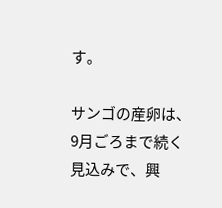す。

サンゴの産卵は、9月ごろまで続く見込みで、興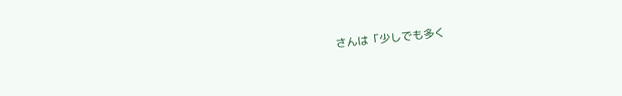さんは「少しでも多く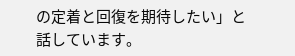の定着と回復を期待したい」と話しています。